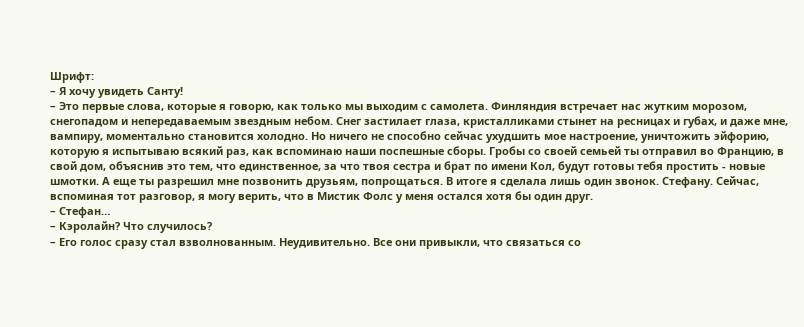Шрифт:
– Я хочу увидеть Санту!
– Это первые слова, которые я говорю, как только мы выходим с самолета. Финляндия встречает нас жутким морозом, снегопадом и непередаваемым звездным небом. Снег застилает глаза, кристалликами стынет на ресницах и губах, и даже мне, вампиру, моментально становится холодно. Но ничего не способно сейчас ухудшить мое настроение, уничтожить эйфорию, которую я испытываю всякий раз, как вспоминаю наши поспешные сборы. Гробы со своей семьей ты отправил во Францию, в свой дом, объяснив это тем, что единственное, за что твоя сестра и брат по имени Кол, будут готовы тебя простить - новые шмотки. А еще ты разрешил мне позвонить друзьям, попрощаться. В итоге я сделала лишь один звонок. Стефану. Сейчас, вспоминая тот разговор, я могу верить, что в Мистик Фолс у меня остался хотя бы один друг.
– Стефан…
– Кэролайн? Что случилось?
– Его голос сразу стал взволнованным. Неудивительно. Все они привыкли, что связаться со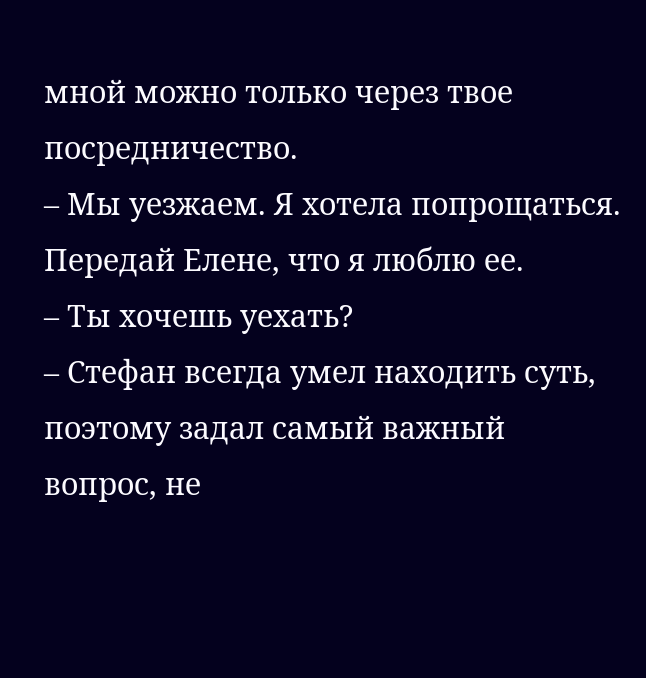мной можно только через твое посредничество.
– Мы уезжаем. Я хотела попрощаться. Передай Елене, что я люблю ее.
– Ты хочешь уехать?
– Стефан всегда умел находить суть, поэтому задал самый важный вопрос, не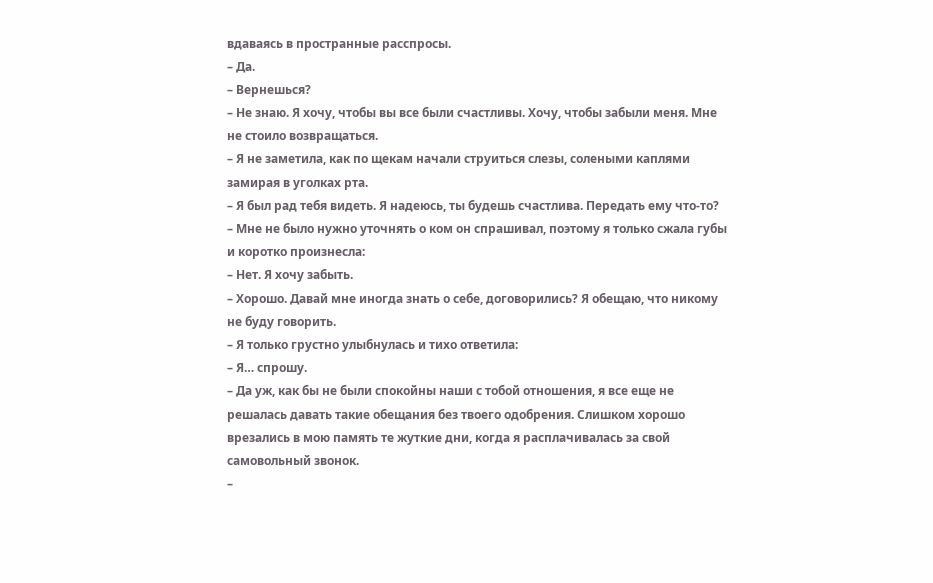вдаваясь в пространные расспросы.
– Да.
– Вернешься?
– Не знаю. Я хочу, чтобы вы все были счастливы. Хочу, чтобы забыли меня. Мне не стоило возвращаться.
– Я не заметила, как по щекам начали струиться слезы, солеными каплями замирая в уголках рта.
– Я был рад тебя видеть. Я надеюсь, ты будешь счастлива. Передать ему что-то?
– Мне не было нужно уточнять о ком он спрашивал, поэтому я только сжала губы и коротко произнесла:
– Нет. Я хочу забыть.
– Хорошо. Давай мне иногда знать о себе, договорились? Я обещаю, что никому не буду говорить.
– Я только грустно улыбнулась и тихо ответила:
– Я… спрошу.
– Да уж, как бы не были спокойны наши с тобой отношения, я все еще не решалась давать такие обещания без твоего одобрения. Слишком хорошо врезались в мою память те жуткие дни, когда я расплачивалась за свой самовольный звонок.
–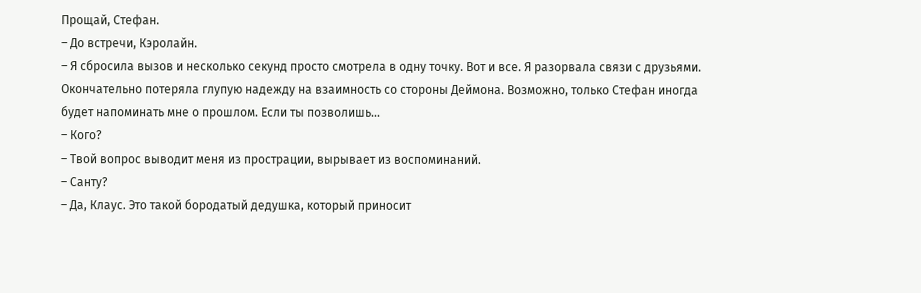Прощай, Стефан.
– До встречи, Кэролайн.
– Я сбросила вызов и несколько секунд просто смотрела в одну точку. Вот и все. Я разорвала связи с друзьями. Окончательно потеряла глупую надежду на взаимность со стороны Деймона. Возможно, только Стефан иногда будет напоминать мне о прошлом. Если ты позволишь…
– Кого?
– Твой вопрос выводит меня из прострации, вырывает из воспоминаний.
– Санту?
– Да, Клаус. Это такой бородатый дедушка, который приносит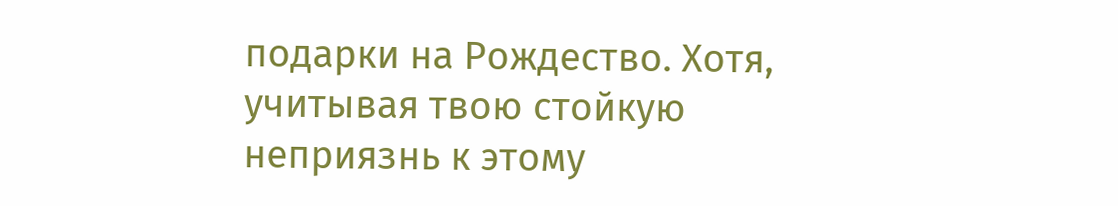подарки на Рождество. Хотя, учитывая твою стойкую неприязнь к этому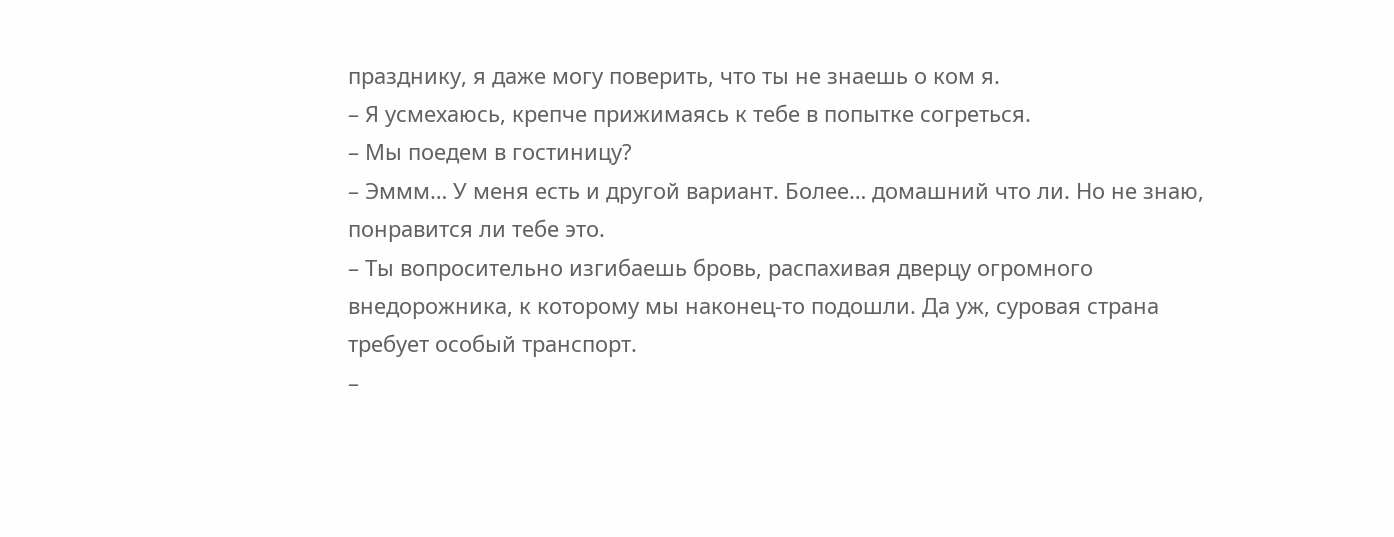празднику, я даже могу поверить, что ты не знаешь о ком я.
– Я усмехаюсь, крепче прижимаясь к тебе в попытке согреться.
– Мы поедем в гостиницу?
– Эммм… У меня есть и другой вариант. Более… домашний что ли. Но не знаю, понравится ли тебе это.
– Ты вопросительно изгибаешь бровь, распахивая дверцу огромного внедорожника, к которому мы наконец-то подошли. Да уж, суровая страна требует особый транспорт.
–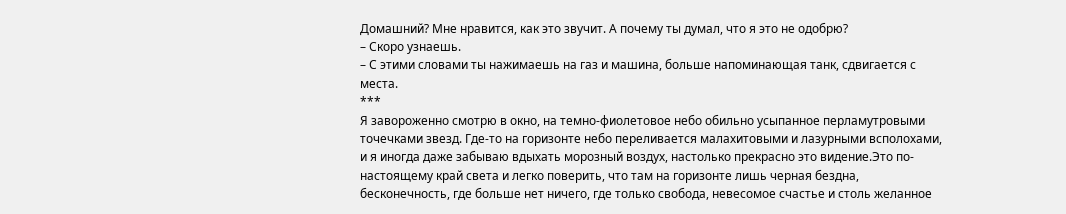Домашний? Мне нравится, как это звучит. А почему ты думал, что я это не одобрю?
– Скоро узнаешь.
– С этими словами ты нажимаешь на газ и машина, больше напоминающая танк, сдвигается с места.
***
Я завороженно смотрю в окно, на темно-фиолетовое небо обильно усыпанное перламутровыми точечками звезд. Где-то на горизонте небо переливается малахитовыми и лазурными всполохами, и я иногда даже забываю вдыхать морозный воздух, настолько прекрасно это видение.Это по-настоящему край света и легко поверить, что там на горизонте лишь черная бездна, бесконечность, где больше нет ничего, где только свобода, невесомое счастье и столь желанное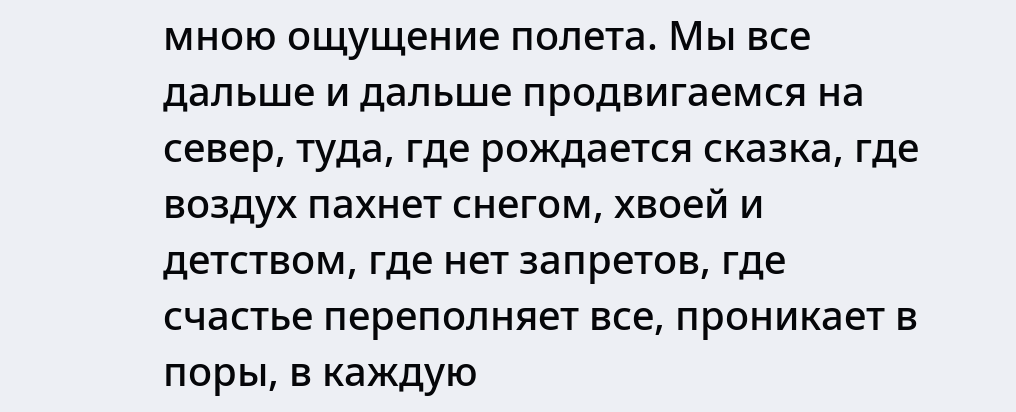мною ощущение полета. Мы все дальше и дальше продвигаемся на север, туда, где рождается сказка, где воздух пахнет снегом, хвоей и детством, где нет запретов, где счастье переполняет все, проникает в поры, в каждую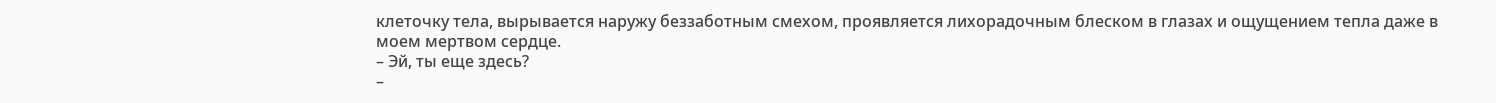клеточку тела, вырывается наружу беззаботным смехом, проявляется лихорадочным блеском в глазах и ощущением тепла даже в моем мертвом сердце.
– Эй, ты еще здесь?
–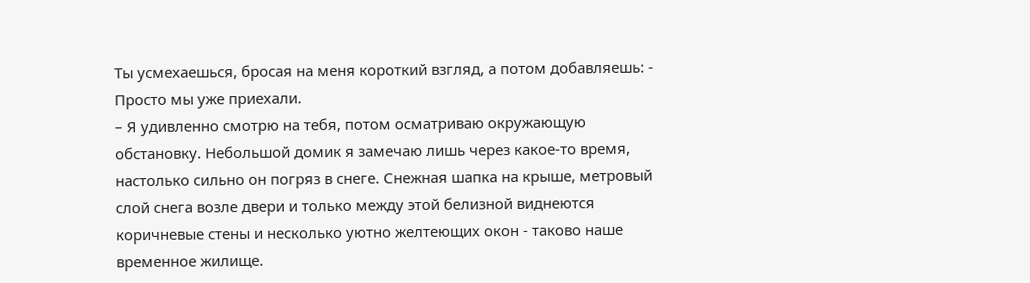Ты усмехаешься, бросая на меня короткий взгляд, а потом добавляешь: - Просто мы уже приехали.
– Я удивленно смотрю на тебя, потом осматриваю окружающую обстановку. Небольшой домик я замечаю лишь через какое-то время, настолько сильно он погряз в снеге. Снежная шапка на крыше, метровый слой снега возле двери и только между этой белизной виднеются коричневые стены и несколько уютно желтеющих окон - таково наше временное жилище.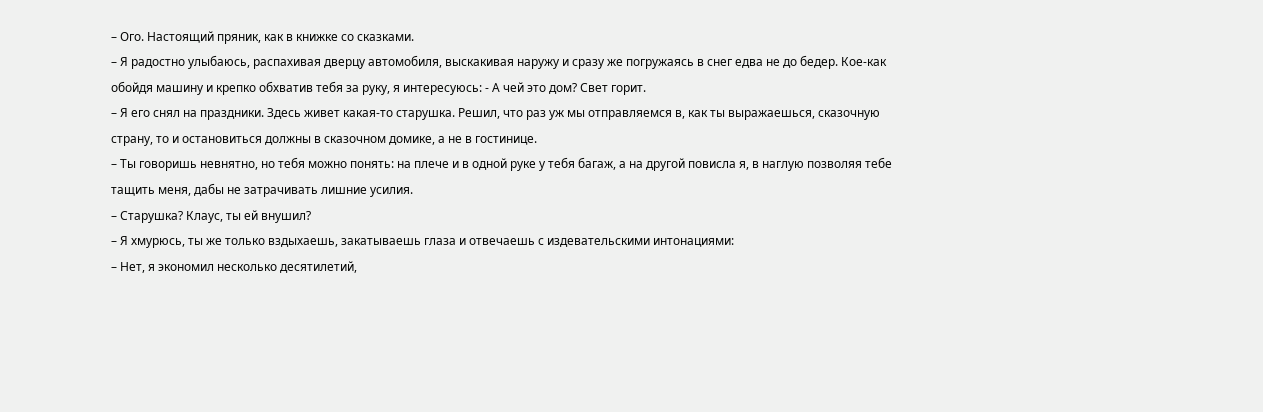– Ого. Настоящий пряник, как в книжке со сказками.
– Я радостно улыбаюсь, распахивая дверцу автомобиля, выскакивая наружу и сразу же погружаясь в снег едва не до бедер. Кое-как обойдя машину и крепко обхватив тебя за руку, я интересуюсь: - А чей это дом? Свет горит.
– Я его снял на праздники. Здесь живет какая-то старушка. Решил, что раз уж мы отправляемся в, как ты выражаешься, сказочную страну, то и остановиться должны в сказочном домике, а не в гостинице.
– Ты говоришь невнятно, но тебя можно понять: на плече и в одной руке у тебя багаж, а на другой повисла я, в наглую позволяя тебе тащить меня, дабы не затрачивать лишние усилия.
– Старушка? Клаус, ты ей внушил?
– Я хмурюсь, ты же только вздыхаешь, закатываешь глаза и отвечаешь с издевательскими интонациями:
– Нет, я экономил несколько десятилетий,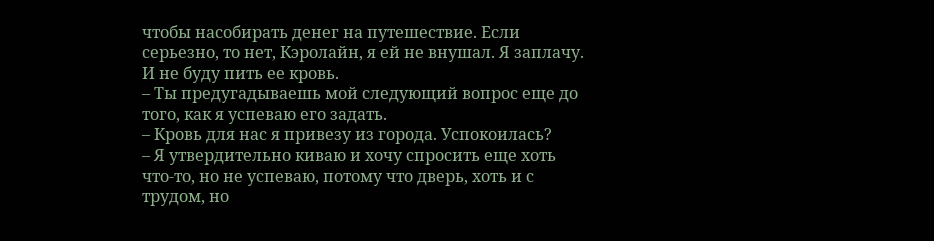чтобы насобирать денег на путешествие. Если серьезно, то нет, Кэролайн, я ей не внушал. Я заплачу. И не буду пить ее кровь.
– Ты предугадываешь мой следующий вопрос еще до того, как я успеваю его задать.
– Кровь для нас я привезу из города. Успокоилась?
– Я утвердительно киваю и хочу спросить еще хоть что-то, но не успеваю, потому что дверь, хоть и с трудом, но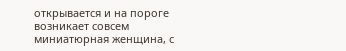открывается и на пороге возникает совсем миниатюрная женщина, с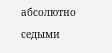абсолютно седыми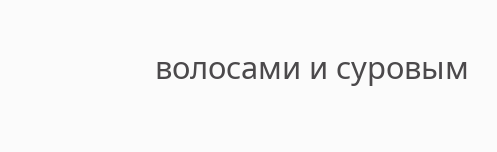волосами и суровым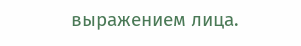выражением лица.